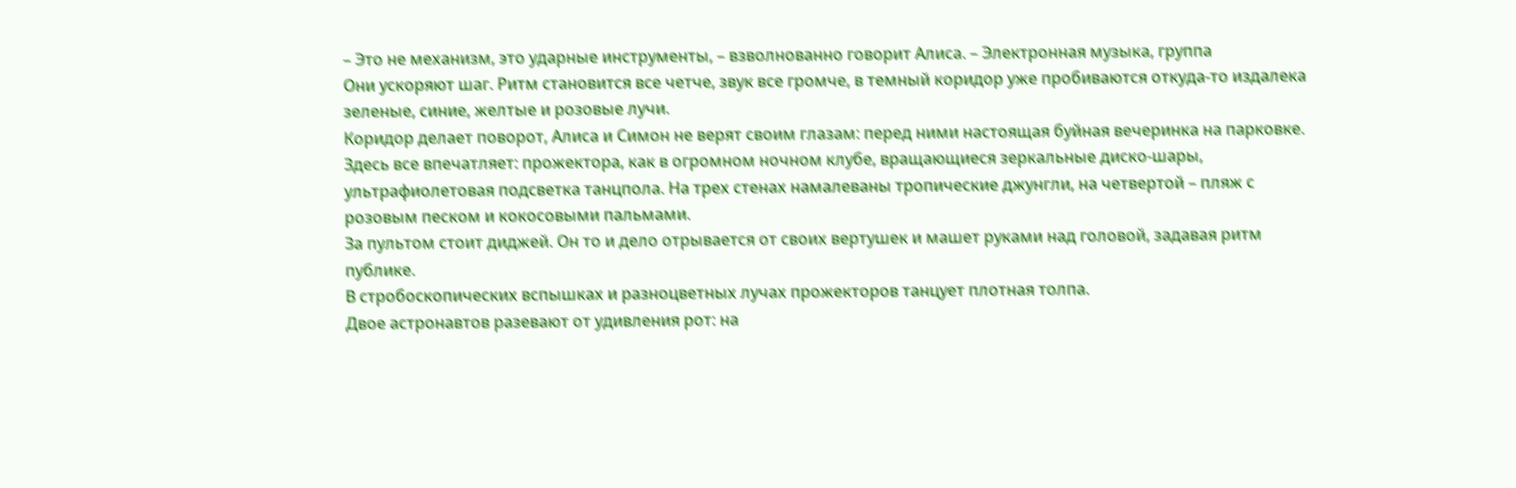– Это не механизм, это ударные инструменты, – взволнованно говорит Алиса. – Электронная музыка, группа
Они ускоряют шаг. Ритм становится все четче, звук все громче, в темный коридор уже пробиваются откуда-то издалека зеленые, синие, желтые и розовые лучи.
Коридор делает поворот, Алиса и Симон не верят своим глазам: перед ними настоящая буйная вечеринка на парковке.
Здесь все впечатляет: прожектора, как в огромном ночном клубе, вращающиеся зеркальные диско-шары, ультрафиолетовая подсветка танцпола. На трех стенах намалеваны тропические джунгли, на четвертой – пляж с розовым песком и кокосовыми пальмами.
За пультом стоит диджей. Он то и дело отрывается от своих вертушек и машет руками над головой, задавая ритм публике.
В стробоскопических вспышках и разноцветных лучах прожекторов танцует плотная толпа.
Двое астронавтов разевают от удивления рот: на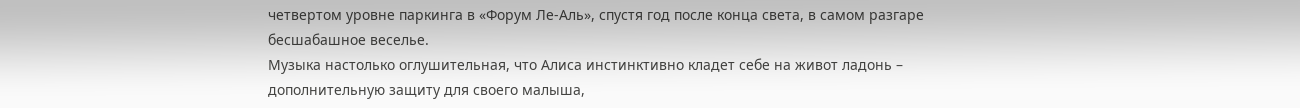четвертом уровне паркинга в «Форум Ле-Аль», спустя год после конца света, в самом разгаре бесшабашное веселье.
Музыка настолько оглушительная, что Алиса инстинктивно кладет себе на живот ладонь – дополнительную защиту для своего малыша,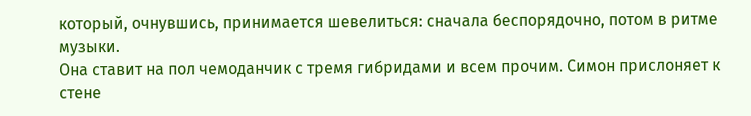который, очнувшись, принимается шевелиться: сначала беспорядочно, потом в ритме музыки.
Она ставит на пол чемоданчик с тремя гибридами и всем прочим. Симон прислоняет к стене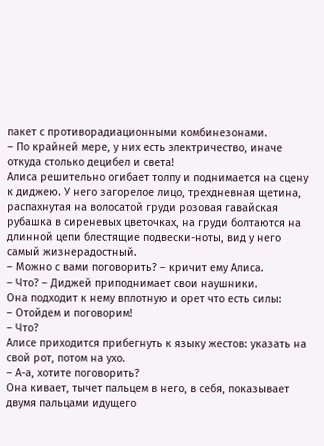пакет с противорадиационными комбинезонами.
– По крайней мере, у них есть электричество, иначе откуда столько децибел и света!
Алиса решительно огибает толпу и поднимается на сцену к диджею. У него загорелое лицо, трехдневная щетина, распахнутая на волосатой груди розовая гавайская рубашка в сиреневых цветочках, на груди болтаются на длинной цепи блестящие подвески-ноты, вид у него самый жизнерадостный.
– Можно с вами поговорить? – кричит ему Алиса.
– Что? – Диджей приподнимает свои наушники.
Она подходит к нему вплотную и орет что есть силы:
– Отойдем и поговорим!
– Что?
Алисе приходится прибегнуть к языку жестов: указать на свой рот, потом на ухо.
– А-а, хотите поговорить?
Она кивает, тычет пальцем в него, в себя, показывает двумя пальцами идущего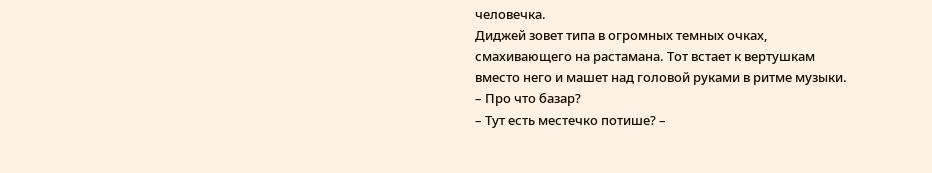человечка.
Диджей зовет типа в огромных темных очках, смахивающего на растамана. Тот встает к вертушкам вместо него и машет над головой руками в ритме музыки.
– Про что базар?
– Тут есть местечко потише? –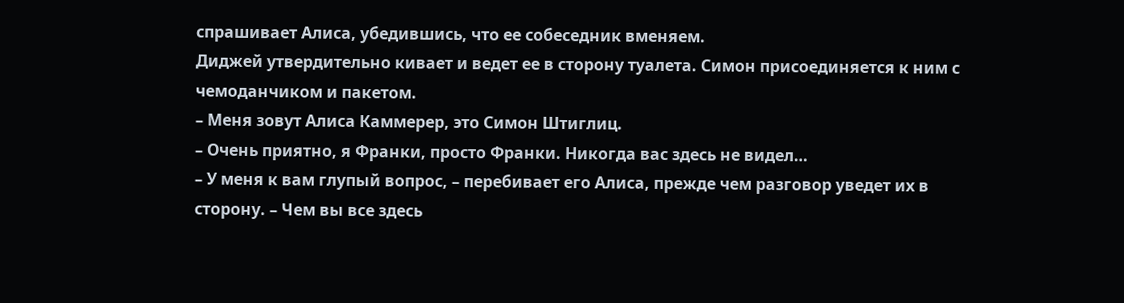спрашивает Алиса, убедившись, что ее собеседник вменяем.
Диджей утвердительно кивает и ведет ее в сторону туалета. Симон присоединяется к ним с чемоданчиком и пакетом.
– Меня зовут Алиса Каммерер, это Симон Штиглиц.
– Очень приятно, я Франки, просто Франки. Никогда вас здесь не видел…
– У меня к вам глупый вопрос, – перебивает его Алиса, прежде чем разговор уведет их в сторону. – Чем вы все здесь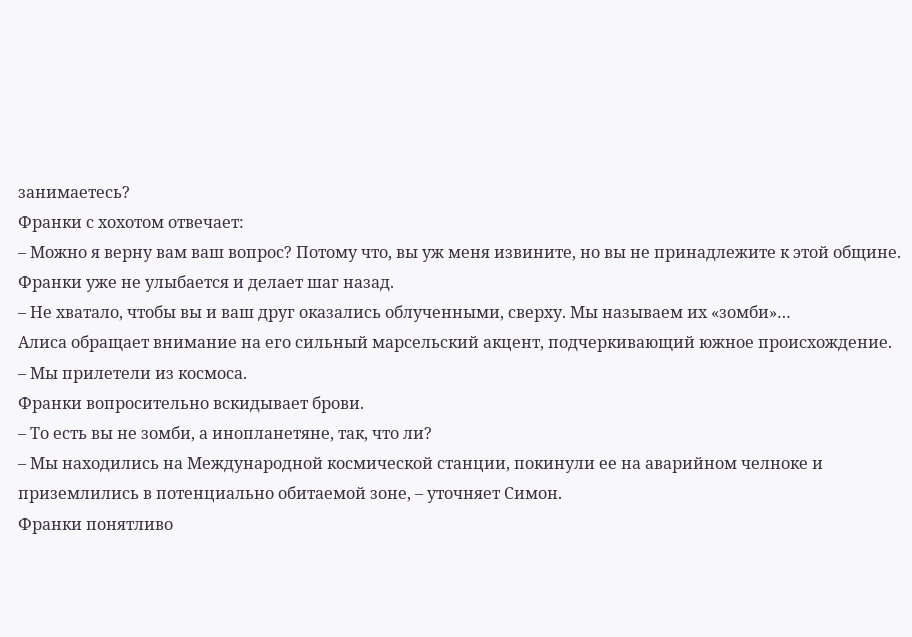занимаетесь?
Франки с хохотом отвечает:
– Можно я верну вам ваш вопрос? Потому что, вы уж меня извините, но вы не принадлежите к этой общине.
Франки уже не улыбается и делает шаг назад.
– Не хватало, чтобы вы и ваш друг оказались облученными, сверху. Мы называем их «зомби»…
Алиса обращает внимание на его сильный марсельский акцент, подчеркивающий южное происхождение.
– Мы прилетели из космоса.
Франки вопросительно вскидывает брови.
– То есть вы не зомби, а инопланетяне, так, что ли?
– Мы находились на Международной космической станции, покинули ее на аварийном челноке и приземлились в потенциально обитаемой зоне, – уточняет Симон.
Франки понятливо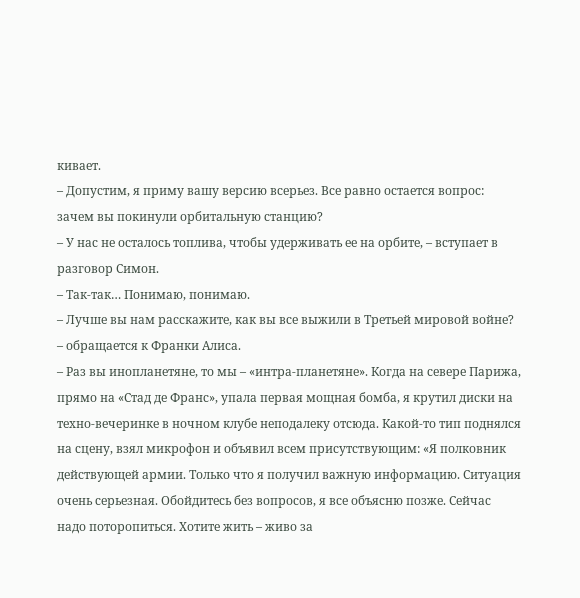кивает.
– Допустим, я приму вашу версию всерьез. Все равно остается вопрос: зачем вы покинули орбитальную станцию?
– У нас не осталось топлива, чтобы удерживать ее на орбите, – вступает в разговор Симон.
– Так-так… Понимаю, понимаю.
– Лучше вы нам расскажите, как вы все выжили в Третьей мировой войне? – обращается к Франки Алиса.
– Раз вы инопланетяне, то мы – «интра-планетяне». Когда на севере Парижа, прямо на «Стад де Франс», упала первая мощная бомба, я крутил диски на техно-вечеринке в ночном клубе неподалеку отсюда. Какой-то тип поднялся на сцену, взял микрофон и объявил всем присутствующим: «Я полковник действующей армии. Только что я получил важную информацию. Ситуация очень серьезная. Обойдитесь без вопросов, я все объясню позже. Сейчас надо поторопиться. Хотите жить – живо за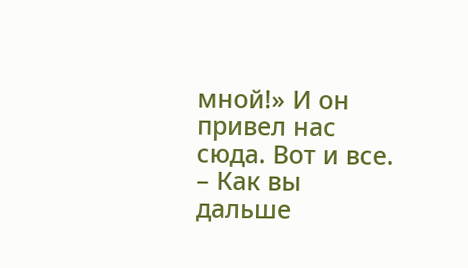мной!» И он привел нас сюда. Вот и все.
– Как вы дальше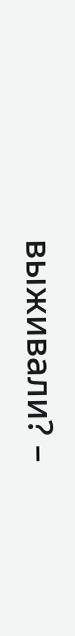выживали? –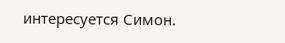интересуется Симон.